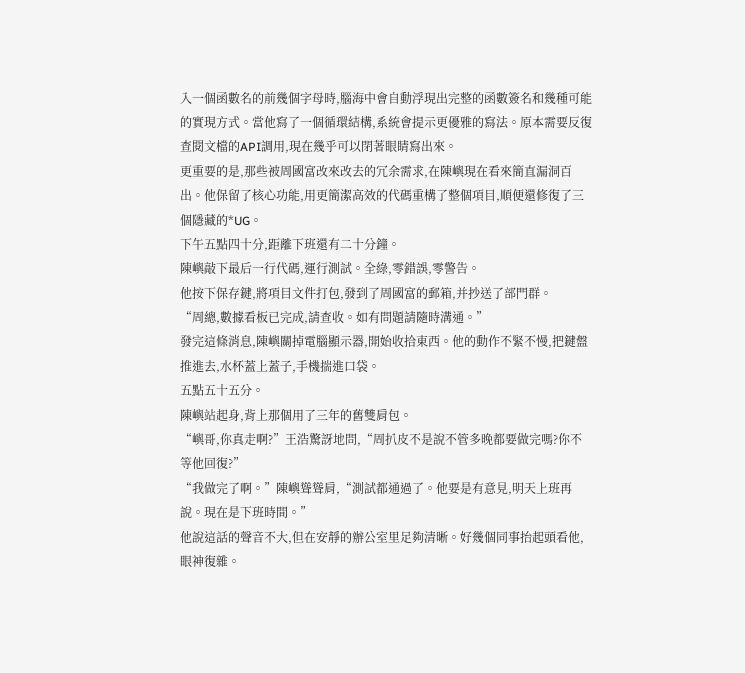入一個函數名的前幾個字母時,腦海中會自動浮現出完整的函數簽名和幾種可能的實現方式。當他寫了一個循環結構,系統會提示更優雅的寫法。原本需要反復查閱文檔的API調用,現在幾乎可以閉著眼睛寫出來。
更重要的是,那些被周國富改來改去的冗余需求,在陳嶼現在看來簡直漏洞百出。他保留了核心功能,用更簡潔高效的代碼重構了整個項目,順便還修復了三個隱藏的*UG。
下午五點四十分,距離下班還有二十分鐘。
陳嶼敲下最后一行代碼,運行測試。全綠,零錯誤,零警告。
他按下保存鍵,將項目文件打包,發到了周國富的郵箱,并抄送了部門群。
“周總,數據看板已完成,請查收。如有問題請隨時溝通。”
發完這條消息,陳嶼關掉電腦顯示器,開始收拾東西。他的動作不緊不慢,把鍵盤推進去,水杯蓋上蓋子,手機揣進口袋。
五點五十五分。
陳嶼站起身,背上那個用了三年的舊雙肩包。
“嶼哥,你真走啊?”王浩驚訝地問,“周扒皮不是說不管多晚都要做完嗎?你不等他回復?”
“我做完了啊。”陳嶼聳聳肩,“測試都通過了。他要是有意見,明天上班再說。現在是下班時間。”
他說這話的聲音不大,但在安靜的辦公室里足夠清晰。好幾個同事抬起頭看他,眼神復雜。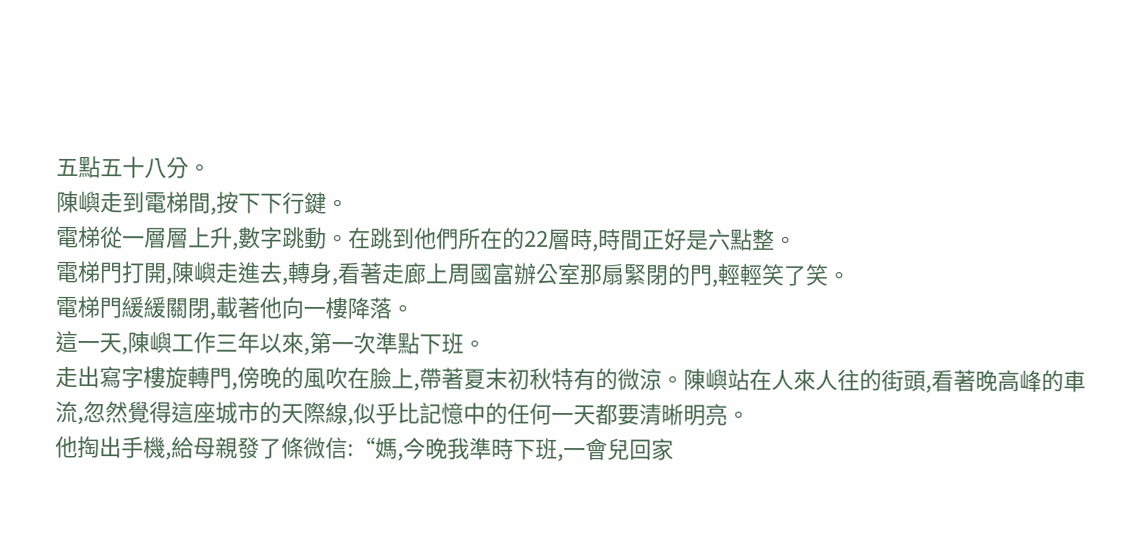五點五十八分。
陳嶼走到電梯間,按下下行鍵。
電梯從一層層上升,數字跳動。在跳到他們所在的22層時,時間正好是六點整。
電梯門打開,陳嶼走進去,轉身,看著走廊上周國富辦公室那扇緊閉的門,輕輕笑了笑。
電梯門緩緩關閉,載著他向一樓降落。
這一天,陳嶼工作三年以來,第一次準點下班。
走出寫字樓旋轉門,傍晚的風吹在臉上,帶著夏末初秋特有的微涼。陳嶼站在人來人往的街頭,看著晚高峰的車流,忽然覺得這座城市的天際線,似乎比記憶中的任何一天都要清晰明亮。
他掏出手機,給母親發了條微信:“媽,今晚我準時下班,一會兒回家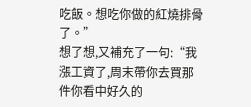吃飯。想吃你做的紅燒排骨了。”
想了想,又補充了一句:“我漲工資了,周末帶你去買那件你看中好久的